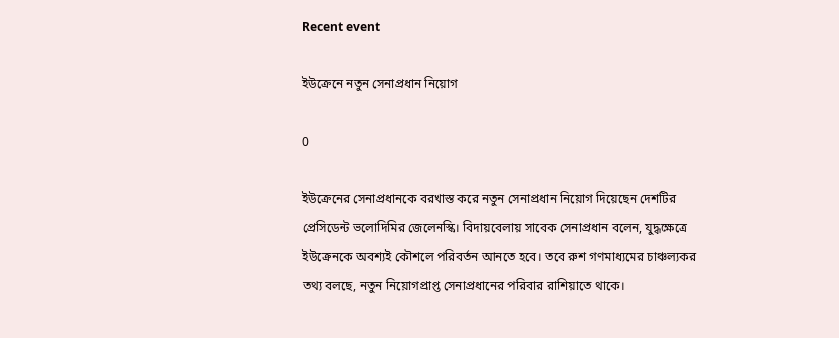Recent event

ইউক্রেনে নতুন সেনাপ্রধান নিয়োগ

0

ইউক্রেনের সেনাপ্রধানকে বরখাস্ত করে নতুন সেনাপ্রধান নিয়োগ দিয়েছেন দেশটির প্রেসিডেন্ট ভলোদিমির জেলেনস্কি। বিদায়বেলায় সাবেক সেনাপ্রধান বলেন, যুদ্ধক্ষেত্রে ইউক্রেনকে অবশ্যই কৌশলে পরিবর্তন আনতে হবে। তবে রুশ গণমাধ্যমের চাঞ্চল্যকর তথ্য বলছে, নতুন নিয়োগপ্রাপ্ত সেনাপ্রধানের পরিবার রাশিয়াতে থাকে।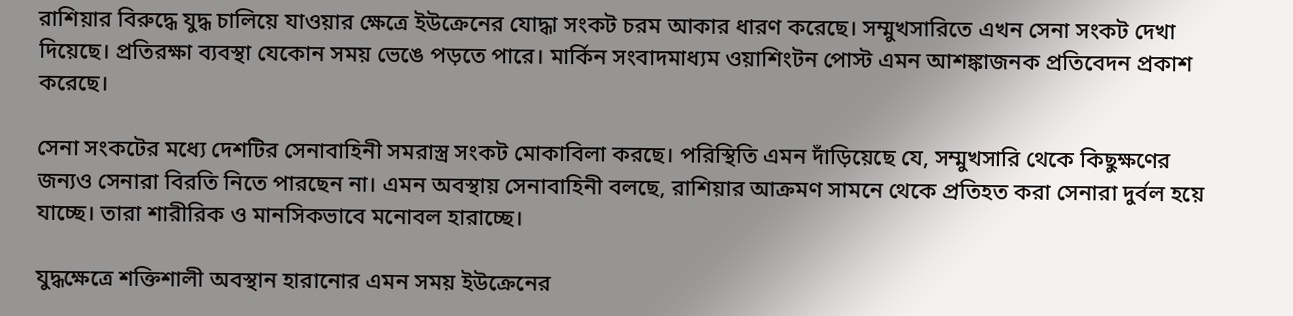রাশিয়ার বিরুদ্ধে যুদ্ধ চালিয়ে যাওয়ার ক্ষেত্রে ইউক্রেনের যোদ্ধা সংকট চরম আকার ধারণ করেছে। সম্মুখসারিতে এখন সেনা সংকট দেখা দিয়েছে। প্রতিরক্ষা ব্যবস্থা যেকোন সময় ভেঙে পড়তে পারে। মার্কিন সংবাদমাধ্যম ওয়াশিংটন পোস্ট এমন আশঙ্কাজনক প্রতিবেদন প্রকাশ করেছে।

সেনা সংকটের মধ্যে দেশটির সেনাবাহিনী সমরাস্ত্র সংকট মোকাবিলা করছে। পরিস্থিতি এমন দাঁড়িয়েছে যে, সম্মুখসারি থেকে কিছুক্ষণের জন্যও সেনারা বিরতি নিতে পারছেন না। এমন অবস্থায় সেনাবাহিনী বলছে, রাশিয়ার আক্রমণ সামনে থেকে প্রতিহত করা সেনারা দুর্বল হয়ে যাচ্ছে। তারা শারীরিক ও মানসিকভাবে মনোবল হারাচ্ছে।

যুদ্ধক্ষেত্রে শক্তিশালী অবস্থান হারানোর এমন সময় ইউক্রেনের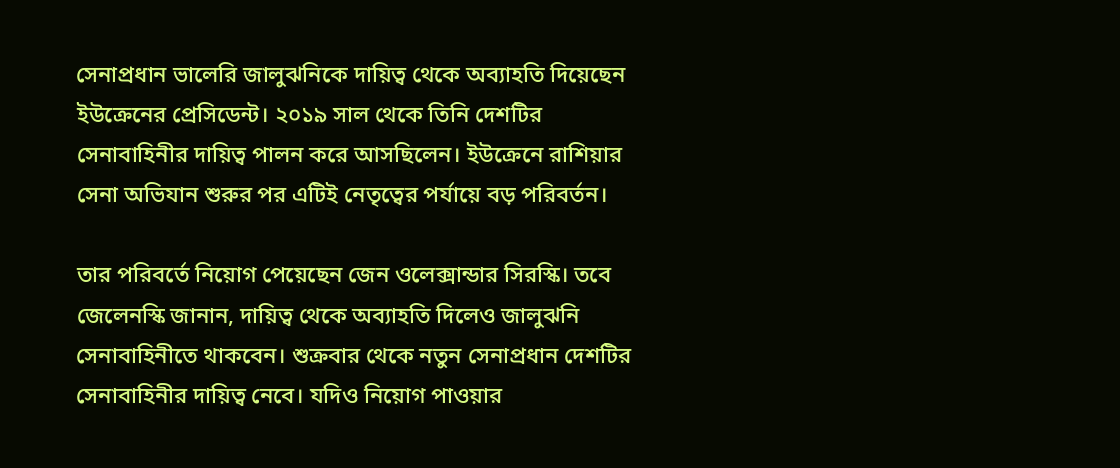সেনাপ্রধান ভালেরি জালুঝনিকে দায়িত্ব থেকে অব্যাহতি দিয়েছেন ইউক্রেনের প্রেসিডেন্ট। ২০১৯ সাল থেকে তিনি দেশটির সেনাবাহিনীর দায়িত্ব পালন করে আসছিলেন। ইউক্রেনে রাশিয়ার সেনা অভিযান শুরুর পর এটিই নেতৃত্বের পর্যায়ে বড় পরিবর্তন।

তার পরিবর্তে নিয়োগ পেয়েছেন জেন ওলেক্সান্ডার সিরস্কি। তবে জেলেনস্কি জানান, দায়িত্ব থেকে অব্যাহতি দিলেও জালুঝনি সেনাবাহিনীতে থাকবেন। শুক্রবার থেকে নতুন সেনাপ্রধান দেশটির সেনাবাহিনীর দায়িত্ব নেবে। যদিও নিয়োগ পাওয়ার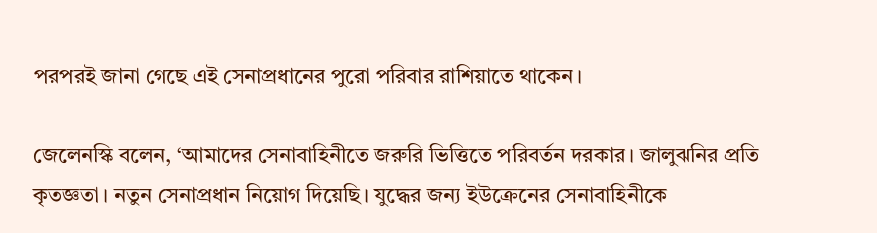পরপরই জানা গেছে এই সেনাপ্রধানের পুরো পরিবার রাশিয়াতে থাকেন।

জেলেনস্কি বলেন, ‘আমাদের সেনাবাহিনীতে জরুরি ভিত্তিতে পরিবর্তন দরকার। জালুঝনির প্রতি কৃতজ্ঞতা। নতুন সেনাপ্রধান নিয়োগ দিয়েছি। যুদ্ধের জন্য ইউক্রেনের সেনাবাহিনীকে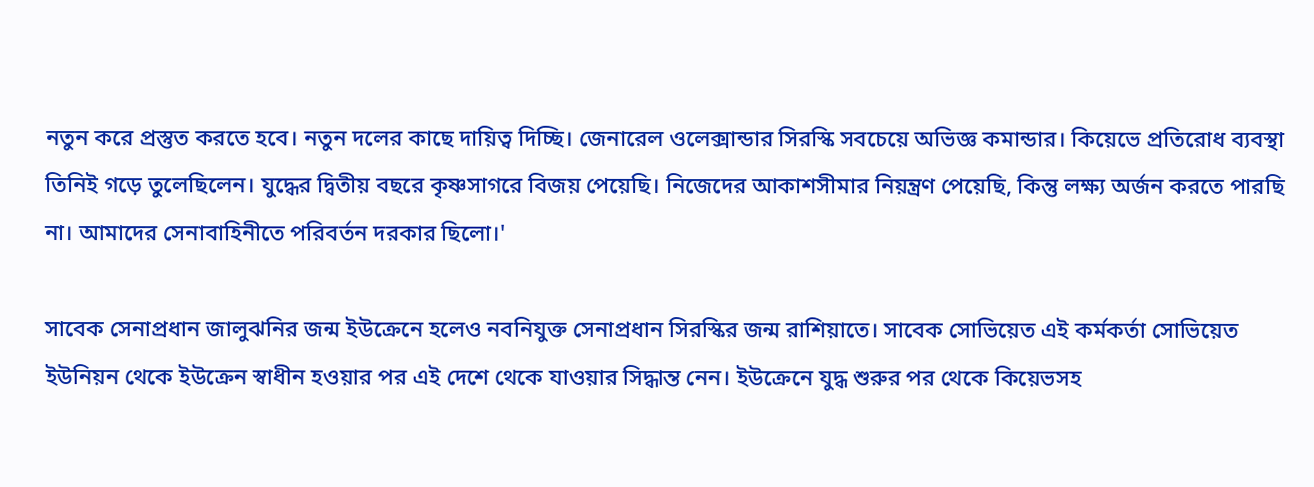নতুন করে প্রস্তুত করতে হবে। নতুন দলের কাছে দায়িত্ব দিচ্ছি। জেনারেল ওলেক্সান্ডার সিরস্কি সবচেয়ে অভিজ্ঞ কমান্ডার। কিয়েভে প্রতিরোধ ব্যবস্থা তিনিই গড়ে তুলেছিলেন। যুদ্ধের দ্বিতীয় বছরে কৃষ্ণসাগরে বিজয় পেয়েছি। নিজেদের আকাশসীমার নিয়ন্ত্রণ পেয়েছি, কিন্তু লক্ষ্য অর্জন করতে পারছি না। আমাদের সেনাবাহিনীতে পরিবর্তন দরকার ছিলো।'

সাবেক সেনাপ্রধান জালুঝনির জন্ম ইউক্রেনে হলেও নবনিযুক্ত সেনাপ্রধান সিরস্কির জন্ম রাশিয়াতে। সাবেক সোভিয়েত এই কর্মকর্তা সোভিয়েত ইউনিয়ন থেকে ইউক্রেন স্বাধীন হওয়ার পর এই দেশে থেকে যাওয়ার সিদ্ধান্ত নেন। ইউক্রেনে যুদ্ধ শুরুর পর থেকে কিয়েভসহ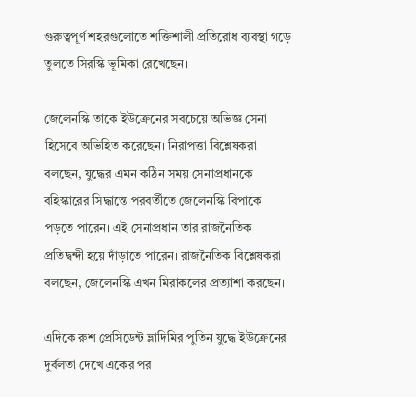গুরুত্বপূর্ণ শহরগুলোতে শক্তিশালী প্রতিরোধ ব্যবস্থা গড়ে তুলতে সিরস্কি ভূমিকা রেখেছেন।

জেলেনস্কি তাকে ইউক্রেনের সবচেয়ে অভিজ্ঞ সেনা হিসেবে অভিহিত করেছেন। নিরাপত্তা বিশ্লেষকরা বলছেন, যুদ্ধের এমন কঠিন সময় সেনাপ্রধানকে বহিস্কারের সিদ্ধান্তে পরবর্তীতে জেলেনস্কি বিপাকে পড়তে পারেন। এই সেনাপ্রধান তার রাজনৈতিক প্রতিদ্বন্দী হয়ে দাঁড়াতে পারেন। রাজনৈতিক বিশ্লেষকরা বলছেন, জেলেনস্কি এখন মিরাকলের প্রত্যাশা করছেন।

এদিকে রুশ প্রেসিডেন্ট ভ্লাদিমির পুতিন যুদ্ধে ইউক্রেনের দুর্বলতা দেখে একের পর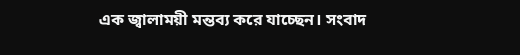এক জ্বালাময়ী মন্তব্য করে যাচ্ছেন। সংবাদ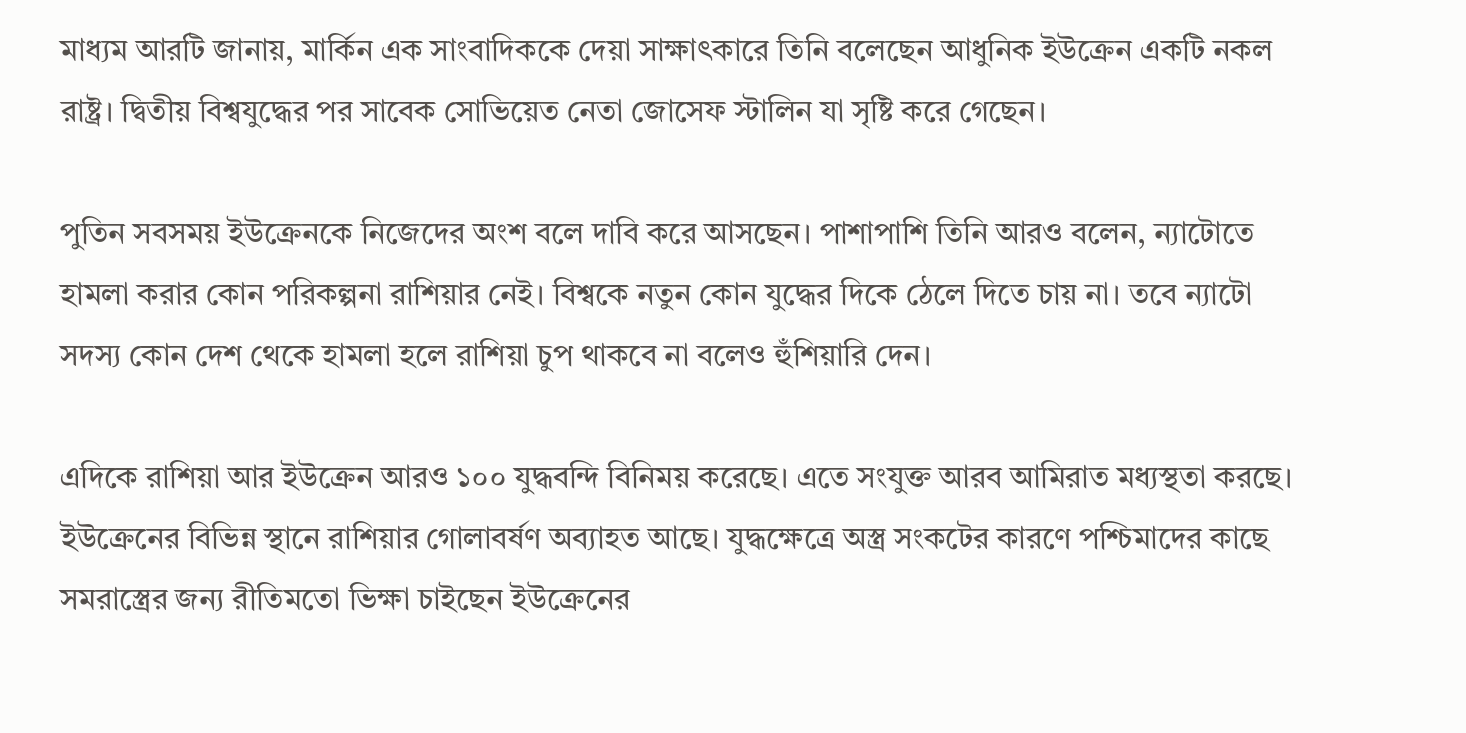মাধ্যম আরটি জানায়, মার্কিন এক সাংবাদিককে দেয়া সাক্ষাৎকারে তিনি বলেছেন আধুনিক ইউক্রেন একটি নকল রাষ্ট্র। দ্বিতীয় বিশ্বযুদ্ধের পর সাবেক সোভিয়েত নেতা জোসেফ স্টালিন যা সৃষ্টি করে গেছেন।

পুতিন সবসময় ইউক্রেনকে নিজেদের অংশ বলে দাবি করে আসছেন। পাশাপাশি তিনি আরও বলেন, ন্যাটোতে হামলা করার কোন পরিকল্পনা রাশিয়ার নেই। বিশ্বকে নতুন কোন যুদ্ধের দিকে ঠেলে দিতে চায় না। তবে ন্যাটো সদস্য কোন দেশ থেকে হামলা হলে রাশিয়া চুপ থাকবে না বলেও হুঁশিয়ারি দেন।

এদিকে রাশিয়া আর ইউক্রেন আরও ১০০ যুদ্ধবন্দি বিনিময় করেছে। এতে সংযুক্ত আরব আমিরাত মধ্যস্থতা করছে। ইউক্রেনের বিভিন্ন স্থানে রাশিয়ার গোলাবর্ষণ অব্যাহত আছে। যুদ্ধক্ষেত্রে অস্ত্র সংকটের কারণে পশ্চিমাদের কাছে সমরাস্ত্রের জন্য রীতিমতো ভিক্ষা চাইছেন ইউক্রেনের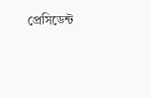প্রেসিডেন্ট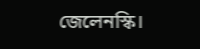জেলেনস্কি।